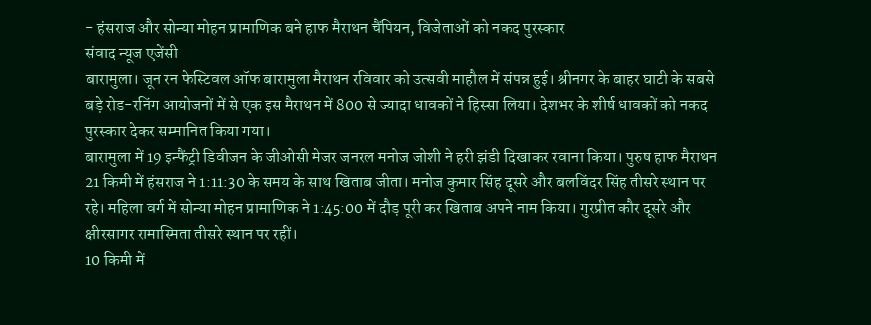- हंसराज और सोन्या मोहन प्रामाणिक बने हाफ मैराथन चैंपियन, विजेताओं को नकद पुरस्कार
संवाद न्यूज एजेंसी
बारामुला। जून रन फेस्टिवल ऑफ बारामुला मैराथन रविवार को उत्सवी माहौल में संपन्न हुई। श्रीनगर के बाहर घाटी के सबसे बड़े रोड-रनिंग आयोजनों में से एक इस मैराथन में 800 से ज्यादा धावकों ने हिस्सा लिया। देशभर के शीर्ष धावकों को नकद पुरस्कार देकर सम्मानित किया गया।
बारामुला में 19 इन्फैंट्री डिवीजन के जीओसी मेजर जनरल मनोज जोशी ने हरी झंडी दिखाकर रवाना किया। पुरुष हाफ मैराथन 21 किमी में हंसराज ने 1:11:30 के समय के साथ खिताब जीता। मनोज कुमार सिंह दूसरे और बलविंदर सिंह तीसरे स्थान पर रहे। महिला वर्ग में सोन्या मोहन प्रामाणिक ने 1:45:00 में दौड़ पूरी कर खिताब अपने नाम किया। गुरप्रीत कौर दूसरे और क्षीरसागर रामास्मिता तीसरे स्थान पर रहीं।
10 किमी में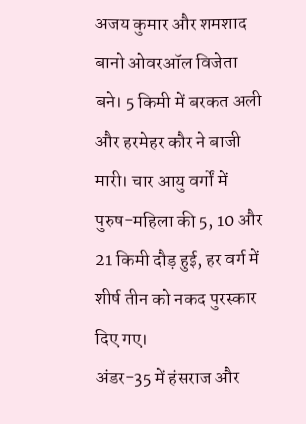अजय कुमार और शमशाद बानो ओवरऑल विजेता बने। 5 किमी में बरकत अली और हरमेहर कौर ने बाजी मारी। चार आयु वर्गों में पुरुष-महिला की 5, 10 और 21 किमी दौड़ हुई, हर वर्ग में शीर्ष तीन को नकद पुरस्कार दिए गए।
अंडर-35 में हंसराज और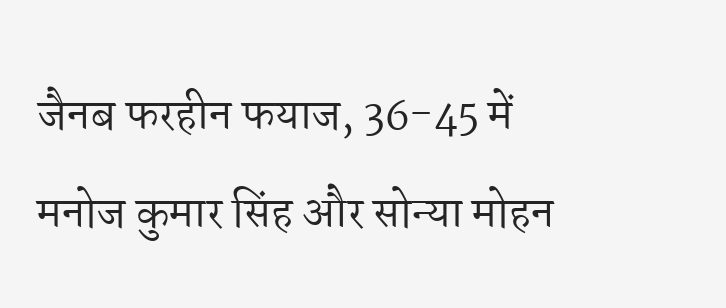जैनब फरहीन फयाज, 36-45 में मनोज कुमार सिंह और सोन्या मोहन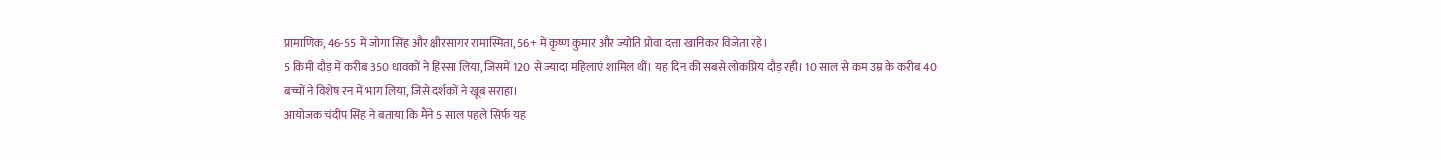प्रामाणिक, 46-55 में जोगा सिंह और क्षीरसागर रामास्मिता, 56+ में कृष्ण कुमार और ज्योति प्रोवा दत्ता खानिकर विजेता रहे।
5 किमी दौड़ में करीब 350 धावकों ने हिस्सा लिया, जिसमें 120 से ज्यादा महिलाएं शामिल थीं। यह दिन की सबसे लोकप्रिय दौड़ रही। 10 साल से कम उम्र के करीब 40 बच्चों ने विशेष रन में भाग लिया, जिसे दर्शकों ने खूब सराहा।
आयोजक चंदीप सिंह ने बताया कि मैंने 5 साल पहले सिर्फ यह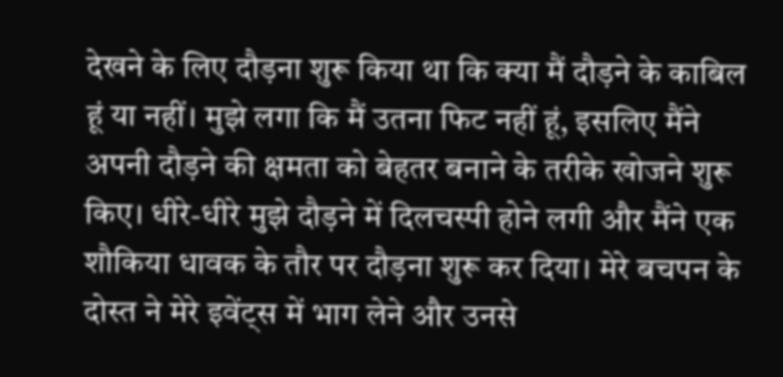देखने के लिए दौड़ना शुरू किया था कि क्या मैं दौड़ने के काबिल हूं या नहीं। मुझे लगा कि मैं उतना फिट नहीं हूं, इसलिए मैंने अपनी दौड़ने की क्षमता को बेहतर बनाने के तरीके खोजने शुरू किए। धीरे-धीरे मुझे दौड़ने में दिलचस्पी होने लगी और मैंने एक शौकिया धावक के तौर पर दौड़ना शुरू कर दिया। मेरे बचपन के दोस्त ने मेरे इवेंट्स में भाग लेने और उनसे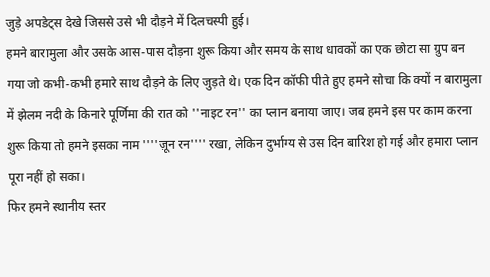जुड़े अपडेट्स देखे जिससे उसे भी दौड़ने में दिलचस्पी हुई।
हमने बारामुला और उसके आस-पास दौड़ना शुरू किया और समय के साथ धावकों का एक छोटा सा ग्रुप बन गया जो कभी-कभी हमारे साथ दौड़ने के लिए जुड़ते थे। एक दिन कॉफी पीते हुए हमने सोचा कि क्यों न बारामुला में झेलम नदी के किनारे पूर्णिमा की रात को ''नाइट रन'' का प्लान बनाया जाए। जब हमने इस पर काम करना शुरू किया तो हमने इसका नाम ''''ज़ून रन'''' रखा, लेकिन दुर्भाग्य से उस दिन बारिश हो गई और हमारा प्लान पूरा नहीं हो सका।
फिर हमने स्थानीय स्तर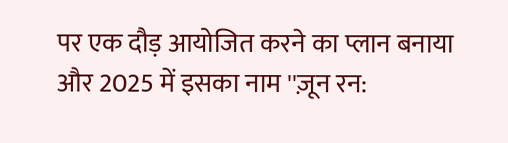पर एक दौड़ आयोजित करने का प्लान बनाया और 2025 में इसका नाम ''ज़ून रन: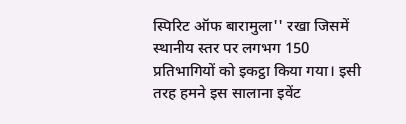स्पिरिट ऑफ बारामुला'' रखा जिसमें स्थानीय स्तर पर लगभग 150 प्रतिभागियों को इकट्ठा किया गया। इसी तरह हमने इस सालाना इवेंट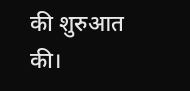की शुरुआत की।